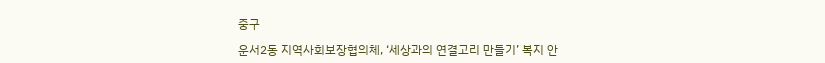중구

운서2동 지역사회보장협의체, ‘세상과의 연결고리 만들기’ 복지 안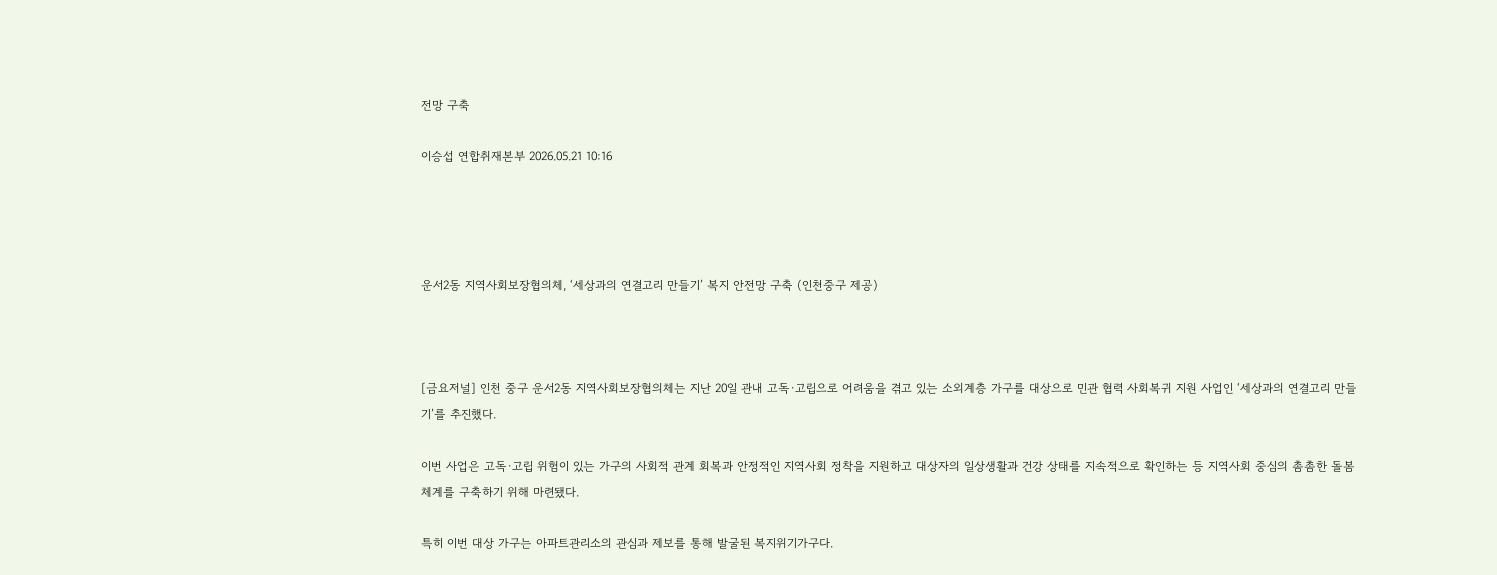전망 구축

이승섭 연합취재본부 2026.05.21 10:16




운서2동 지역사회보장협의체, ‘세상과의 연결고리 만들기’ 복지 안전망 구축 (인천중구 제공)



[금요저널] 인천 중구 운서2동 지역사회보장협의체는 지난 20일 관내 고독·고립으로 어려움을 겪고 있는 소외계층 가구를 대상으로 민관 협력 사회복귀 지원 사업인 ‘세상과의 연결고리 만들기’를 추진했다.

이번 사업은 고독·고립 위험이 있는 가구의 사회적 관계 회복과 안정적인 지역사회 정착을 지원하고 대상자의 일상생활과 건강 상태를 지속적으로 확인하는 등 지역사회 중심의 촘촘한 돌봄 체계를 구축하기 위해 마련됐다.

특히 이번 대상 가구는 아파트관리소의 관심과 제보를 통해 발굴된 복지위기가구다.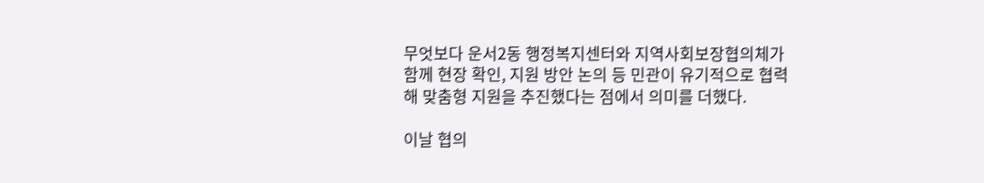무엇보다 운서2동 행정복지센터와 지역사회보장협의체가 함께 현장 확인, 지원 방안 논의 등 민관이 유기적으로 협력해 맞춤형 지원을 추진했다는 점에서 의미를 더했다.

이날 협의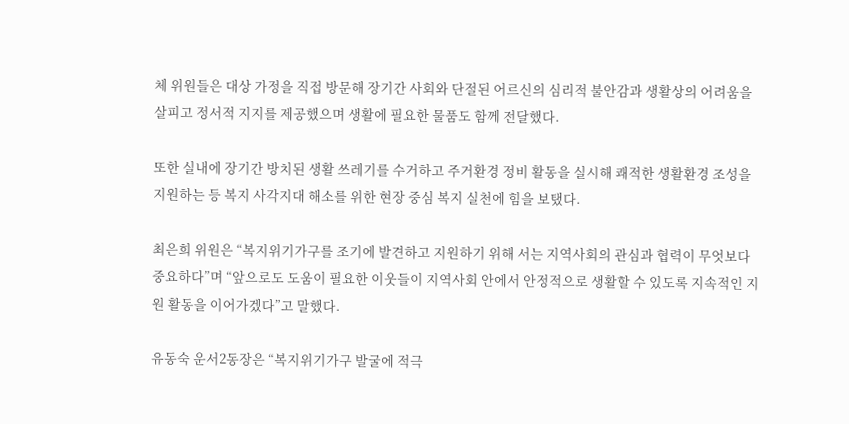체 위원들은 대상 가정을 직접 방문해 장기간 사회와 단절된 어르신의 심리적 불안감과 생활상의 어려움을 살피고 정서적 지지를 제공했으며 생활에 필요한 물품도 함께 전달했다.

또한 실내에 장기간 방치된 생활 쓰레기를 수거하고 주거환경 정비 활동을 실시해 쾌적한 생활환경 조성을 지원하는 등 복지 사각지대 해소를 위한 현장 중심 복지 실천에 힘을 보탰다.

최은희 위원은 “복지위기가구를 조기에 발견하고 지원하기 위해 서는 지역사회의 관심과 협력이 무엇보다 중요하다”며 “앞으로도 도움이 필요한 이웃들이 지역사회 안에서 안정적으로 생활할 수 있도록 지속적인 지원 활동을 이어가겠다”고 말했다.

유동숙 운서2동장은 “복지위기가구 발굴에 적극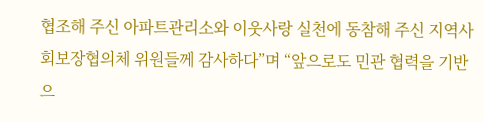협조해 주신 아파트관리소와 이웃사랑 실천에 동참해 주신 지역사회보장협의체 위원들께 감사하다”며 “앞으로도 민관 협력을 기반으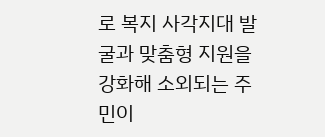로 복지 사각지대 발굴과 맞춤형 지원을 강화해 소외되는 주민이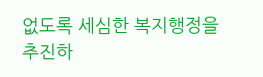없도록 세심한 복지행정을 추진하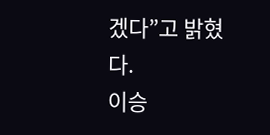겠다”고 밝혔다.
이승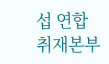섭 연합취재본부